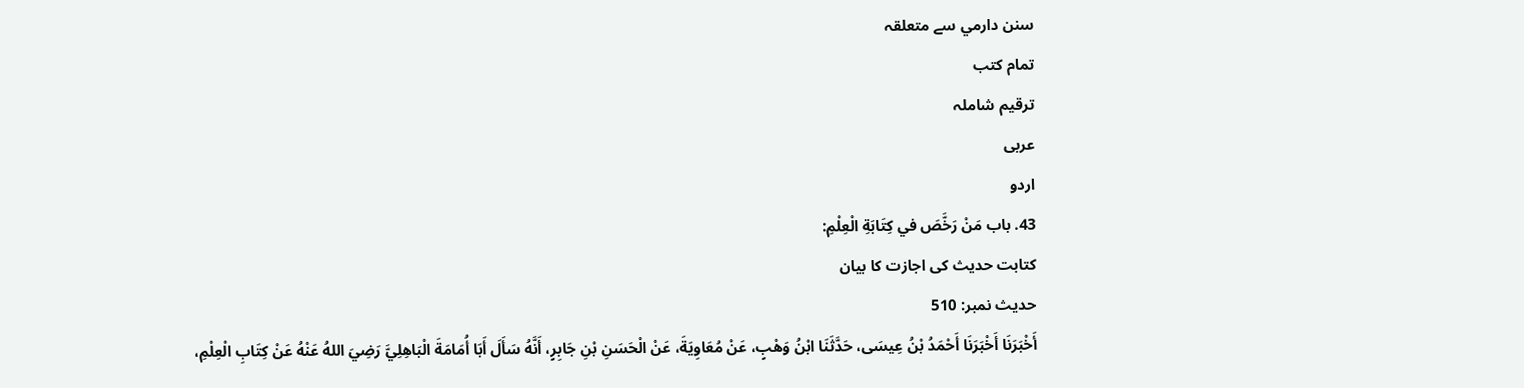سنن دارمي سے متعلقہ
تمام کتب
ترقیم شاملہ
عربی
اردو
43. باب مَنْ رَخَّصَ في كِتَابَةِ الْعِلْمِ:
کتابت حدیث کی اجازت کا بیان
حدیث نمبر: 510
أَخْبَرَنَا أَخْبَرَنَا أَحْمَدُ بْنُ عِيسَى، حَدَّثَنَا ابْنُ وَهْبٍ، عَنْ مُعَاوِيَةَ، عَنْ الْحَسَنِ بْنِ جَابِرٍ، أَنَّهُ سَأَلَ أَبَا أُمَامَةَ الْبَاهِلِيَّ رَضِيَ اللهُ عَنْهُ عَنْ كِتَابِ الْعِلْمِ،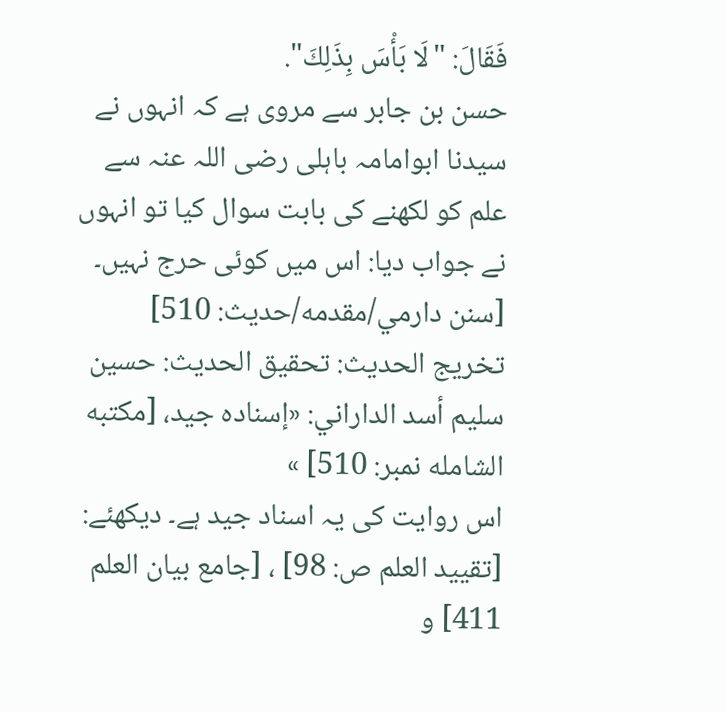فَقَالَ: "لَا بَأْسَ بِذَلِكَ".
حسن بن جابر سے مروی ہے کہ انہوں نے سیدنا ابوامامہ باہلی رضی اللہ عنہ سے علم کو لکھنے کی بابت سوال کیا تو انہوں نے جواب دیا: اس میں کوئی حرج نہیں۔ [سنن دارمي/مقدمه/حدیث: 510]
تخریج الحدیث: تحقيق الحديث: حسين سليم أسد الداراني: «إسناده جيد، [مكتبه الشامله نمبر: 510] »
اس روایت کی یہ اسناد جید ہے۔ دیکھئے: [تقييد العلم ص: 98] ، [جامع بيان العلم 411] و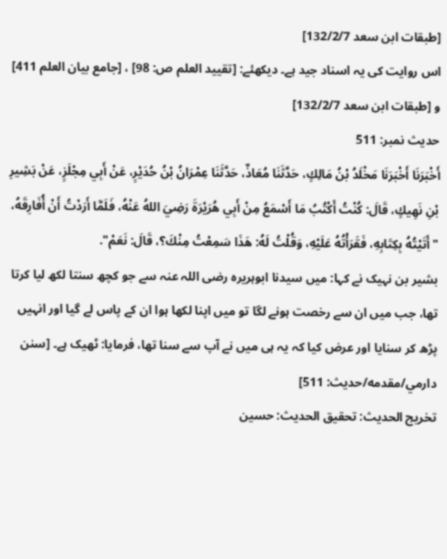[طبقات ابن سعد 132/2/7]
اس روایت کی یہ اسناد جید ہے۔ دیکھئے: [تقييد العلم ص: 98] ، [جامع بيان العلم 411] و [طبقات ابن سعد 132/2/7]
حدیث نمبر: 511
أَخْبَرَنَا أَخْبَرَنَا مَخْلَدُ بْنُ مَالِكٍ، حَدَّثَنَا مُعَاذٌ، حَدَّثَنَا عِمْرَانُ بْنُ حُدَيْرٍ، عَنْ أَبِي مِجْلَزٍ، عَنْ بَشِيرِ بْنِ نَهِيكٍ، قَالَ: كُنْتُ أَكْتُبُ مَا أَسْمَعُ مِنْ أَبِي هُرَيْرَةَ رَضِيَ اللهُ عَنْهُ، فَلَمَّا أَرَدْتُ أَنْ أُفَارِقَهُ، "أَتَيْتُهُ بِكِتَابِهِ، فَقَرَأْتُهُ عَلَيْهِ، وَقُلْتُ لَهُ: هَذَا سَمِعْتُ مِنْكَ؟، قَالَ: نَعَمْ".
بشیر بن نہیک نے کہا: میں سیدنا ابوہریرہ رضی اللہ عنہ سے جو کچھ سنتا لکھ لیا کرتا تھا، جب میں ان سے رخصت ہونے لگا تو میں اپنا لکھا ہوا ان کے پاس لے گیا اور انہیں پڑھ کر سنایا اور عرض کیا کہ یہ ہی میں نے آپ سے سنا تھا، فرمایا: ٹھیک ہے۔ [سنن دارمي/مقدمه/حدیث: 511]
تخریج الحدیث: تحقيق الحديث: حسين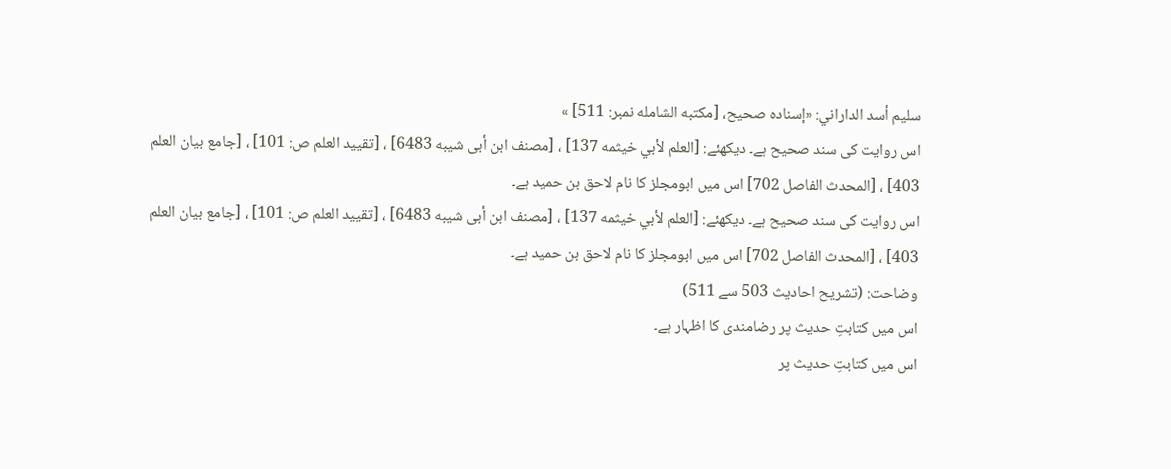سليم أسد الداراني: «إسناده صحيح، [مكتبه الشامله نمبر: 511] »
اس روایت کی سند صحیح ہے۔ دیکھئے: [العلم لأبي خيثمه 137] ، [مصنف ابن أبى شيبه 6483] ، [تقييد العلم ص: 101] ، [جامع بيان العلم 403] ، [المحدث الفاصل 702] اس میں ابومجلز کا نام لاحق بن حمید ہے۔
اس روایت کی سند صحیح ہے۔ دیکھئے: [العلم لأبي خيثمه 137] ، [مصنف ابن أبى شيبه 6483] ، [تقييد العلم ص: 101] ، [جامع بيان العلم 403] ، [المحدث الفاصل 702] اس میں ابومجلز کا نام لاحق بن حمید ہے۔
وضاحت: (تشریح احادیث 503 سے 511)
اس میں کتابتِ حدیث پر رضامندی کا اظہار ہے۔
اس میں کتابتِ حدیث پر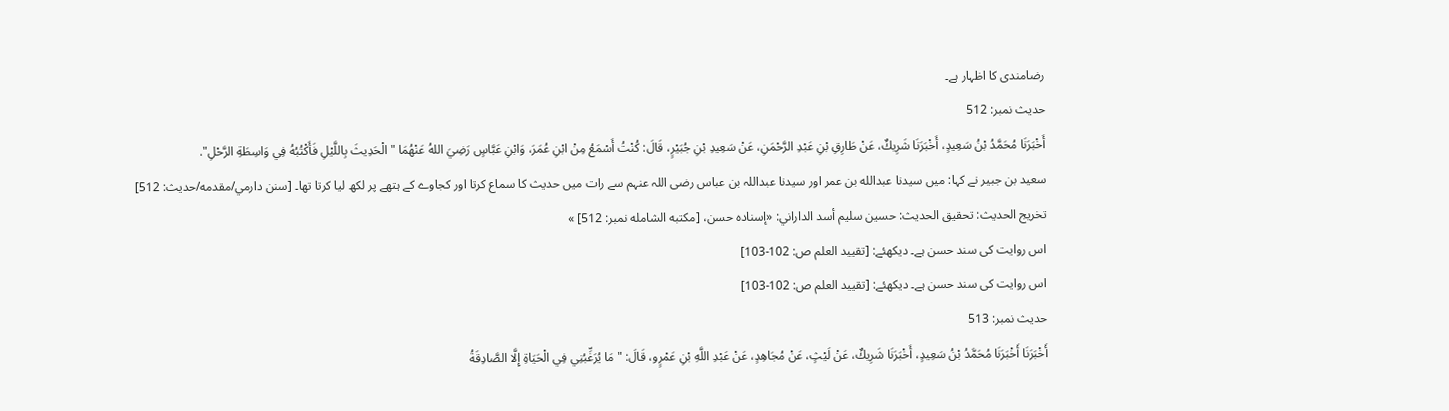رضامندی کا اظہار ہے۔
حدیث نمبر: 512
أَخْبَرَنَا مُحَمَّدُ بْنُ سَعِيدٍ، أَخْبَرَنَا شَرِيكٌ، عَنْ طَارِقِ بْنِ عَبْدِ الرَّحْمَنِ، عَنْ سَعِيدِ بْنِ جُبَيْرٍ، قَالَ: كُنْتُ أَسْمَعُ مِنْ ابْنِ عُمَرَ، وَابْنِ عَبَّاسٍ رَضِيَ اللهُ عَنْهُمَا "الْحَدِيثَ بِاللَّيْلِ فَأَكْتُبُهُ فِي وَاسِطَةِ الرَّحْلِ".
سعید بن جبیر نے کہا: میں سیدنا عبدالله بن عمر اور سیدنا عبداللہ بن عباس رضی اللہ عنہم سے رات میں حدیث کا سماع کرتا اور کجاوے کے ہتھے پر لکھ لیا کرتا تھا۔ [سنن دارمي/مقدمه/حدیث: 512]
تخریج الحدیث: تحقيق الحديث: حسين سليم أسد الداراني: «إسناده حسن، [مكتبه الشامله نمبر: 512] »
اس روایت کی سند حسن ہے۔ دیکھئے: [تقييد العلم ص: 102-103]
اس روایت کی سند حسن ہے۔ دیکھئے: [تقييد العلم ص: 102-103]
حدیث نمبر: 513
أَخْبَرَنَا أَخْبَرَنَا مُحَمَّدُ بْنُ سَعِيدٍ، أَخْبَرَنَا شَرِيكٌ، عَنْ لَيْثٍ، عَنْ مُجَاهِدٍ، عَنْ عَبْدِ اللَّهِ بْنِ عَمْرٍو، قَالَ: "مَا يُرَغِّبُنِي فِي الْحَيَاةِ إِلَّا الصَّادِقَةُ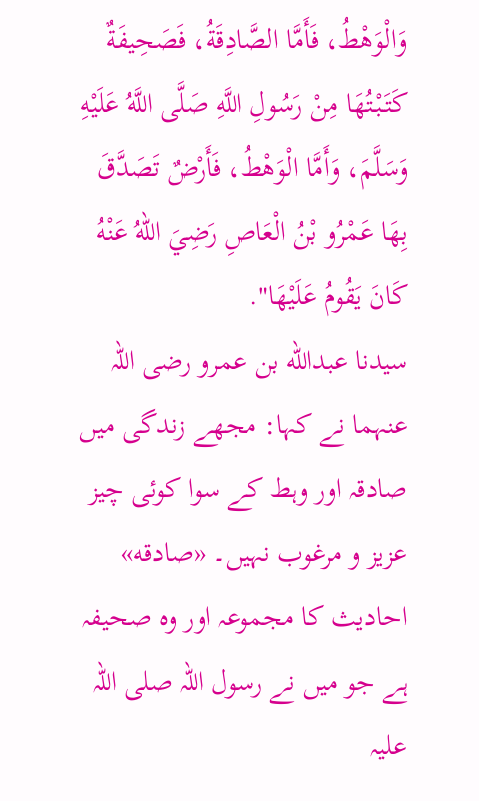وَالْوَهْطُ، فَأَمَّا الصَّادِقَةُ، فَصَحِيفَةٌ كَتَبْتُهَا مِنْ رَسُولِ اللَّهِ صَلَّى اللَّهُ عَلَيْهِ وَسَلَّمَ، وَأَمَّا الْوَهْطُ، فَأَرْضٌ تَصَدَّقَ بِهَا عَمْرُو بْنُ الْعَاصِ رَضِيَ اللهُ عَنْهُ كَانَ يَقُومُ عَلَيْهَا".
سیدنا عبدالله بن عمرو رضی اللہ عنہما نے کہا: مجھے زندگی میں صادقہ اور وہط کے سوا کوئی چیز عزیز و مرغوب نہیں۔ «صادقه» احادیث کا مجموعہ اور وہ صحیفہ ہے جو میں نے رسول اللہ صلی اللہ علیہ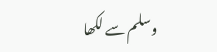وسلم سے لکھا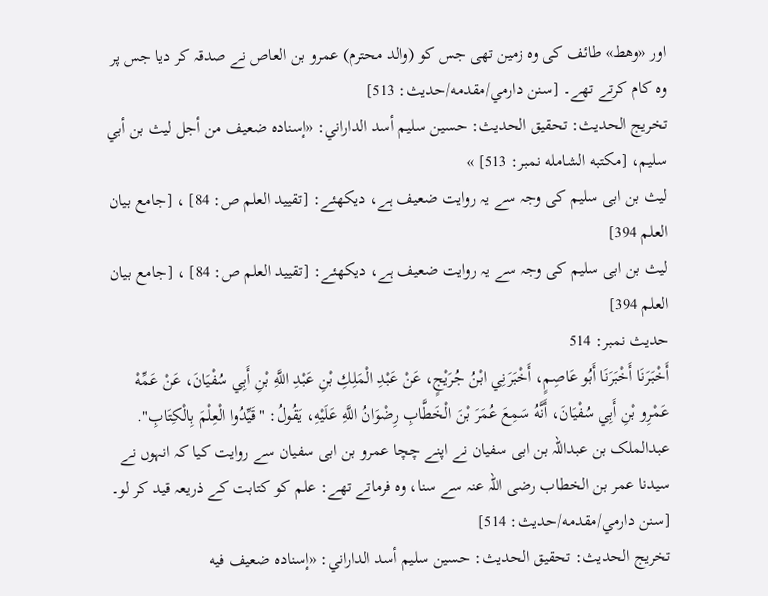اور «وهط» طائف کی وہ زمین تھی جس کو (والد محترم) عمرو بن العاص نے صدقہ کر دیا جس پر وہ کام کرتے تھے۔ [سنن دارمي/مقدمه/حدیث: 513]
تخریج الحدیث: تحقيق الحديث: حسين سليم أسد الداراني: «إسناده ضعيف من أجل ليث بن أبي سليم، [مكتبه الشامله نمبر: 513] »
لیث بن ابی سلیم کی وجہ سے یہ روایت ضعیف ہے، دیکھئے: [تقييد العلم ص: 84] ، [جامع بيان العلم 394]
لیث بن ابی سلیم کی وجہ سے یہ روایت ضعیف ہے، دیکھئے: [تقييد العلم ص: 84] ، [جامع بيان العلم 394]
حدیث نمبر: 514
أَخْبَرَنَا أَخْبَرَنَا أَبُو عَاصِمٍ، أَخْبَرَنِي ابْنُ جُرَيْجٍ، عَنْ عَبْدِ الْمَلِكِ بْنِ عَبْدِ اللَّهِ بْنِ أَبِي سُفْيَانَ، عَنْ عَمِّهْ عَمْرِو بْنِ أَبِي سُفْيَانَ، أَنَّهُ سَمِعَ عُمَرَ بْنَ الْخَطَّابِ رِضْوَانُ اللَّهِ عَلَيْهِ، يَقُولُ: "قَيِّدُوا الْعِلْمَ بِالْكِتَابِ".
عبدالملک بن عبداللہ بن ابی سفیان نے اپنے چچا عمرو بن ابی سفیان سے روایت کیا کہ انہوں نے سیدنا عمر بن الخطاب رضی اللہ عنہ سے سنا، وہ فرماتے تھے: علم کو کتابت کے ذریعہ قید کر لو۔ [سنن دارمي/مقدمه/حدیث: 514]
تخریج الحدیث: تحقيق الحديث: حسين سليم أسد الداراني: «إسناده ضعيف فيه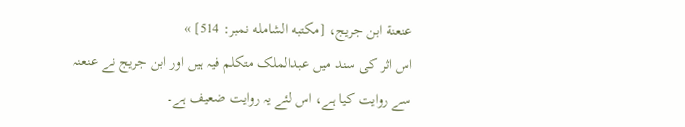عنعنة ابن جريج، [مكتبه الشامله نمبر: 514] »
اس اثر کی سند میں عبدالملک متکلم فیہ ہیں اور ابن جریج نے عنعنہ سے روایت کیا ہے، اس لئے یہ روایت ضعیف ہے۔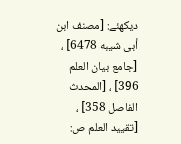دیکھئے: [مصنف ابن أبى شيبه 6478] ، [جامع بيان العلم 396] ، [المحدث الفاصل 358] ، [تقييد العلم ص: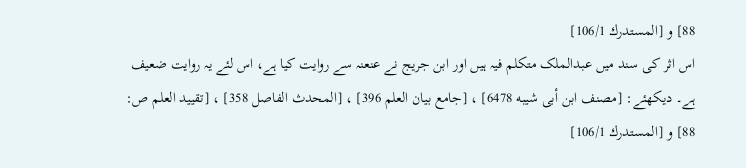88] و [المستدرك 106/1]
اس اثر کی سند میں عبدالملک متکلم فیہ ہیں اور ابن جریج نے عنعنہ سے روایت کیا ہے، اس لئے یہ روایت ضعیف ہے۔ دیکھئے: [مصنف ابن أبى شيبه 6478] ، [جامع بيان العلم 396] ، [المحدث الفاصل 358] ، [تقييد العلم ص: 88] و [المستدرك 106/1]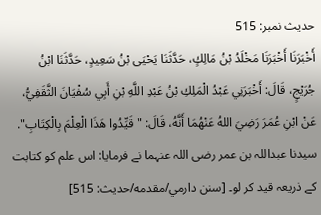حدیث نمبر: 515
أَخْبَرَنَا أَخْبَرَنَا مَخْلَدُ بْنُ مَالِكٍ، حَدَّثَنَا يَحْيَى بْنُ سَعِيدٍ، حَدَّثَنَا ابْنُ جُرَيْجٍ، قَالَ: أَخْبَرَنِي عَبْدُ الْمَلِكِ بْنُ عَبْدِ اللَّهِ بْنِ أَبِي سُفْيَانَ الثَّقَفِيُّ، عَنْ ابْنِ عُمَرَ رَضِيَ اللهُ عَنْهُمَا أَنَّهُ، قَالَ: "قَيِّدُوا هَذَا الْعِلْمَ بِالْكِتَابِ".
سیدنا عبداللہ بن عمر رضی اللہ عنہما نے فرمایا: اس علم کو کتابت کے ذریعہ قید کر لو۔ [سنن دارمي/مقدمه/حدیث: 515]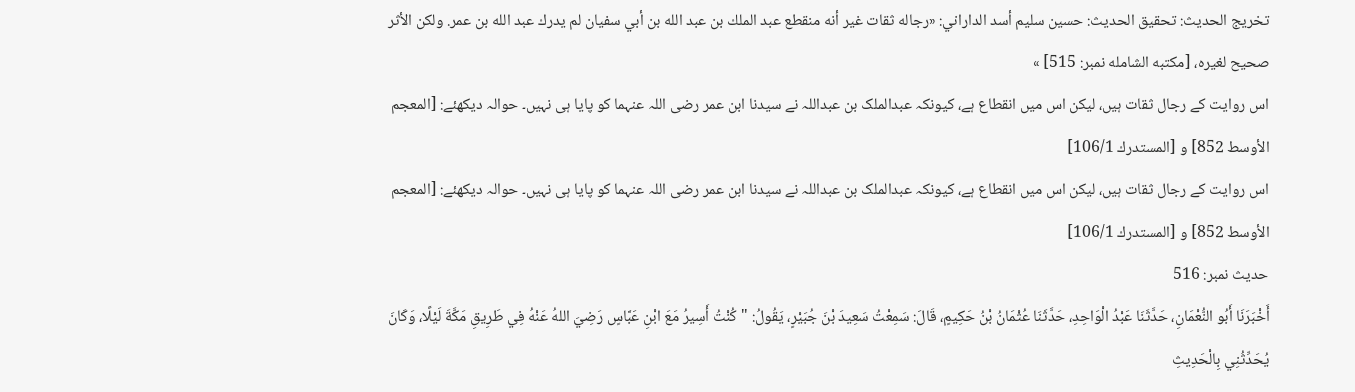تخریج الحدیث: تحقيق الحديث: حسين سليم أسد الداراني: «رجاله ثقات غير أنه منقطع عبد الملك بن عبد الله بن أبي سفيان لم يدرك عبد الله بن عمر. ولكن الأثر صحيح لغيره، [مكتبه الشامله نمبر: 515] »
اس روایت کے رجال ثقات ہیں، لیکن اس میں انقطاع ہے، کیونکہ عبدالملک بن عبداللہ نے سیدنا ابن عمر رضی اللہ عنہما کو پایا ہی نہیں۔ حوالہ دیکھئے: [المعجم الأوسط 852] و [المستدرك 106/1]
اس روایت کے رجال ثقات ہیں، لیکن اس میں انقطاع ہے، کیونکہ عبدالملک بن عبداللہ نے سیدنا ابن عمر رضی اللہ عنہما کو پایا ہی نہیں۔ حوالہ دیکھئے: [المعجم الأوسط 852] و [المستدرك 106/1]
حدیث نمبر: 516
أَخْبَرَنَا أَبُو النُّعْمَانِ، حَدَّثَنَا عَبْدُ الْوَاحِدِ، حَدَّثَنَا عُثْمَانُ بْنُ حَكِيمٍ، قَالَ: سَمِعْتُ سَعِيدَ بْنَ جُبَيْرٍ، يَقُولُ: "كُنْتُ أَسِيرُ مَعَ ابْنِ عَبَّاسٍ رَضِيَ اللهُ عَنْهُ فِي طَرِيقِ مَكَّةَ لَيْلًا، وَكَانَ يُحَدِّثُنِي بِالْحَدِيثِ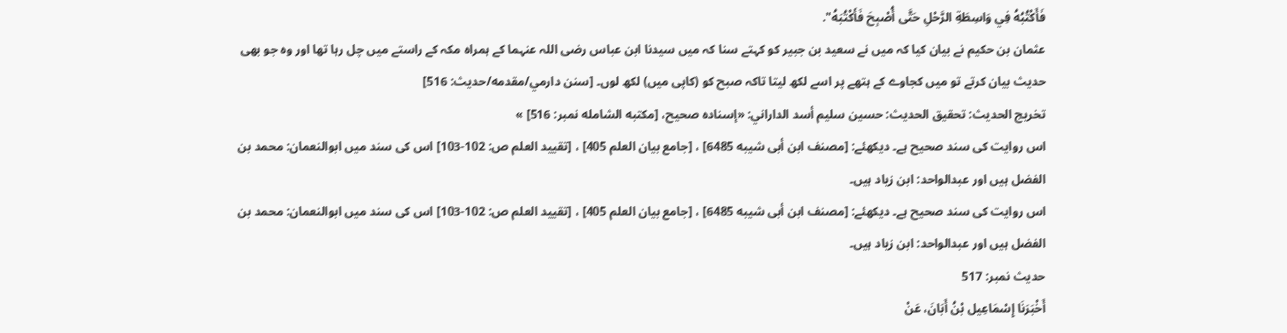فَأَكْتُبُهُ فِي وَاسِطَةِ الرَّحْلِ حَتَّى أُصْبِحَ فَأَكْتُبَهُ".
عثمان بن حکیم نے بیان کیا کہ میں نے سعید بن جبیر کو کہتے سنا کہ میں سیدنا ابن عباس رضی اللہ عنہما کے ہمراہ مکہ کے راستے میں چل رہا تھا اور وہ جو بھی حدیث بیان کرتے تو میں کجاوے کے ہتھے پر اسے لکھ لیتا تاکہ صبح کو (کاپی میں) لکھ لوں۔ [سنن دارمي/مقدمه/حدیث: 516]
تخریج الحدیث: تحقيق الحديث: حسين سليم أسد الداراني: «إسناده صحيح، [مكتبه الشامله نمبر: 516] »
اس روایت کی سند صحیح ہے۔ دیکھئے: [مصنف ابن أبى شيبه 6485] ، [جامع بيان العلم 405] ، [تقييد العلم ص: 102-103] اس کی سند میں ابوالنعمان: محمد بن الفضل ہیں اور عبدالواحد: ابن زیاد ہیں۔
اس روایت کی سند صحیح ہے۔ دیکھئے: [مصنف ابن أبى شيبه 6485] ، [جامع بيان العلم 405] ، [تقييد العلم ص: 102-103] اس کی سند میں ابوالنعمان: محمد بن الفضل ہیں اور عبدالواحد: ابن زیاد ہیں۔
حدیث نمبر: 517
أَخْبَرَنَا إِسْمَاعِيل بْنُ أَبَانَ، عَنْ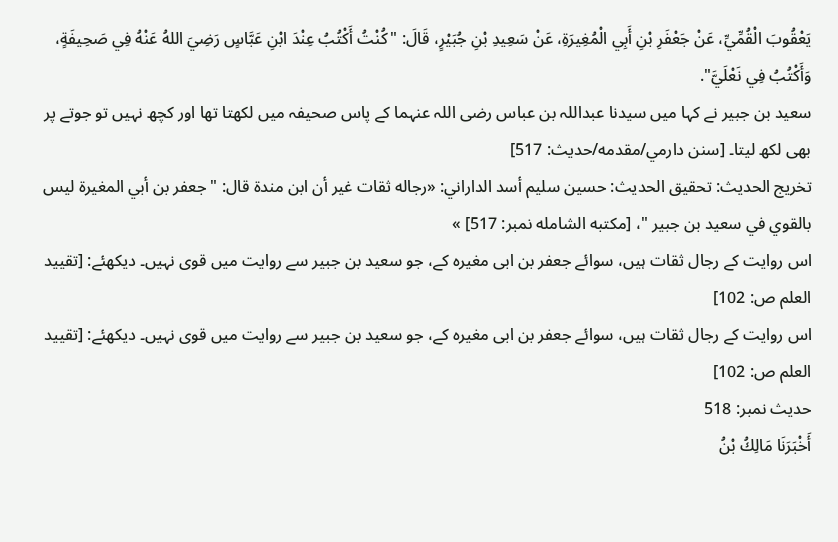يَعْقُوبَ الْقُمِّيِّ، عَنْ جَعْفَرِ بْنِ أَبِي الْمُغِيرَةِ، عَنْ سَعِيدِ بْنِ جُبَيْرٍ، قَالَ: "كُنْتُ أَكْتُبُ عِنْدَ ابْنِ عَبَّاسٍ رَضِيَ اللهُ عَنْهُ فِي صَحِيفَةٍ، وَأَكْتُبُ فِي نَعْلَيَّ".
سعید بن جبیر نے کہا میں سیدنا عبداللہ بن عباس رضی اللہ عنہما کے پاس صحیفہ میں لکھتا تھا اور کچھ نہیں تو جوتے پر بھی لکھ لیتا۔ [سنن دارمي/مقدمه/حدیث: 517]
تخریج الحدیث: تحقيق الحديث: حسين سليم أسد الداراني: «رجاله ثقات غير أن ابن مندة قال: " جعفر بن أبي المغيرة ليس بالقوي في سعيد بن جبير "، [مكتبه الشامله نمبر: 517] »
اس روایت کے رجال ثقات ہیں، سوائے جعفر بن ابی مغیرہ کے، جو سعید بن جبیر سے روایت میں قوی نہیں۔ دیکھئے: [تقييد العلم ص: 102]
اس روایت کے رجال ثقات ہیں، سوائے جعفر بن ابی مغیرہ کے، جو سعید بن جبیر سے روایت میں قوی نہیں۔ دیکھئے: [تقييد العلم ص: 102]
حدیث نمبر: 518
أَخْبَرَنَا مَالِكُ بْنُ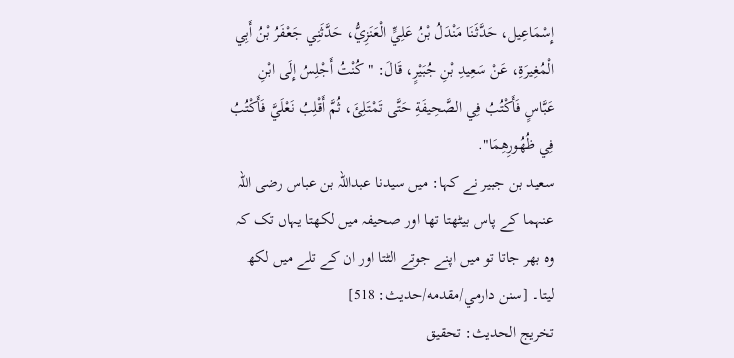إِسْمَاعِيل، حَدَّثَنَا مَنْدَلُ بْنُ عَلِيٍّ الْعَنَزِيُّ، حَدَّثَنِي جَعْفَرُ بْنُ أَبِي الْمُغِيرَةِ، عَنْ سَعِيدِ بْنِ جُبَيْرٍ، قَالَ: "كُنْتُ أَجْلِسُ إِلَى ابْنِ عَبَّاسٍ فَأَكْتُبُ فِي الصَّحِيفَةِ حَتَّى تَمْتَلِئَ، ثُمَّ أَقْلِبُ نَعْلَيَّ فَأَكْتُبُ فِي ظُهُورِهِمَا".
سعید بن جبیر نے کہا: میں سیدنا عبداللہ بن عباس رضی اللہ عنہما کے پاس بیٹھتا تھا اور صحیفہ میں لکھتا یہاں تک کہ وہ بھر جاتا تو میں اپنے جوتے الٹتا اور ان کے تلے میں لکھ لیتا۔ [سنن دارمي/مقدمه/حدیث: 518]
تخریج الحدیث: تحقيق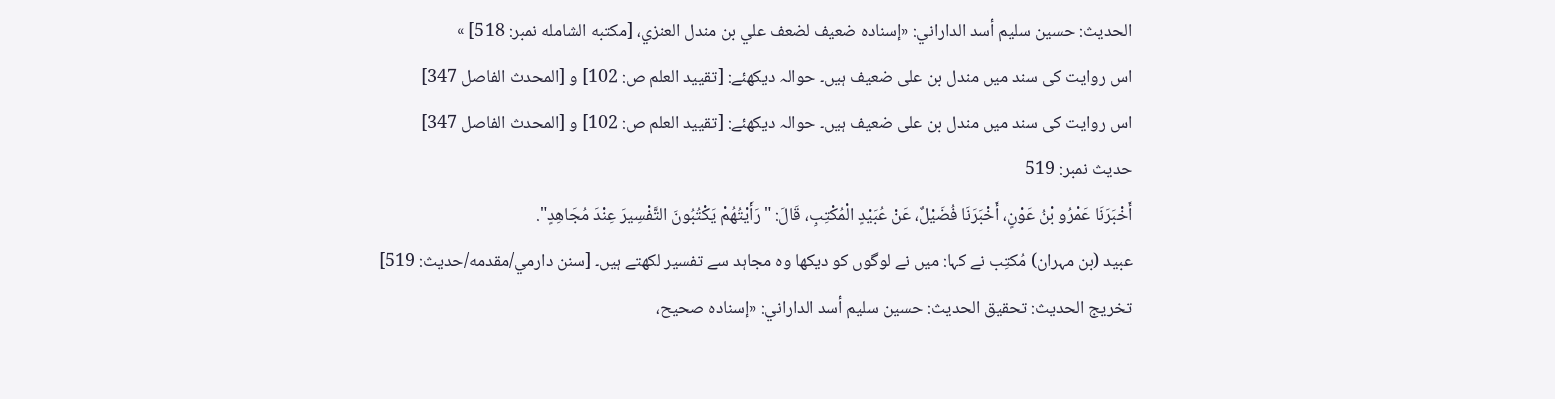الحديث: حسين سليم أسد الداراني: «إسناده ضعيف لضعف علي بن مندل العنزي، [مكتبه الشامله نمبر: 518] »
اس روایت کی سند میں مندل بن علی ضعیف ہیں۔ حوالہ دیکھئے: [تقييد العلم ص: 102] و [المحدث الفاصل 347]
اس روایت کی سند میں مندل بن علی ضعیف ہیں۔ حوالہ دیکھئے: [تقييد العلم ص: 102] و [المحدث الفاصل 347]
حدیث نمبر: 519
أَخْبَرَنَا عَمْرُو بْنُ عَوْنٍ، أَخْبَرَنَا فُضَيْلٌ، عَنْ عُبَيْدٍ الْمُكْتِبِ، قَالَ: "رَأَيْتُهُمْ يَكْتُبُونَ التَّفْسِيرَ عِنْدَ مُجَاهِدٍ".
عبید (بن مہران) مُکتِب نے کہا: میں نے لوگوں کو دیکھا وہ مجاہد سے تفسیر لکھتے ہیں۔ [سنن دارمي/مقدمه/حدیث: 519]
تخریج الحدیث: تحقيق الحديث: حسين سليم أسد الداراني: «إسناده صحيح،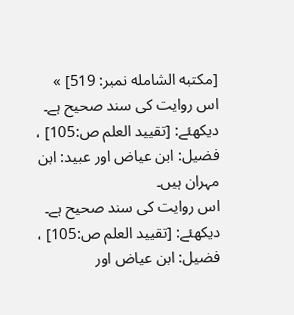[مكتبه الشامله نمبر: 519] »
اس روایت کی سند صحیح ہے۔ دیکھئے: [تقييد العلم ص:105] ، فضیل: ابن عیاض اور عبید: ابن مہران ہیں۔
اس روایت کی سند صحیح ہے۔ دیکھئے: [تقييد العلم ص:105] ، فضیل: ابن عیاض اور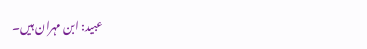عبید: ابن مہران ہیں۔